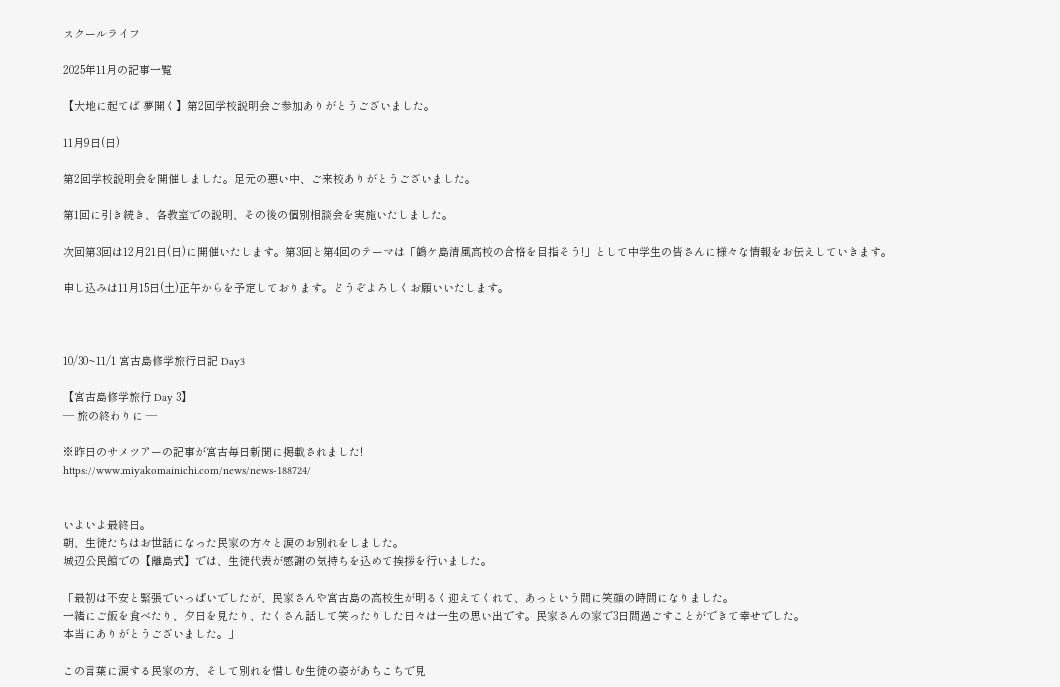スクールライフ

2025年11月の記事一覧

【大地に起てば 夢開く】第2回学校説明会ご参加ありがとうございました。

11月9日(日)

第2回学校説明会を開催しました。足元の悪い中、ご来校ありがとうございました。

第1回に引き続き、各教室での説明、その後の個別相談会を実施いたしました。

次回第3回は12月21日(日)に開催いたします。第3回と第4回のテーマは「鶴ケ島清風高校の合格を目指そう!」として中学生の皆さんに様々な情報をお伝えしていきます。

申し込みは11月15日(土)正午からを予定しております。どうぞよろしくお願いいたします。



10/30~11/1 宮古島修学旅行日記 Day3

【宮古島修学旅行 Day 3】
— 旅の終わりに —

※昨日のサメツアーの記事が宮古毎日新聞に掲載されました!
https://www.miyakomainichi.com/news/news-188724/


いよいよ最終日。
朝、生徒たちはお世話になった民家の方々と涙のお別れをしました。
城辺公民館での【離島式】では、生徒代表が感謝の気持ちを込めて挨拶を行いました。

「最初は不安と緊張でいっぱいでしたが、民家さんや宮古島の高校生が明るく迎えてくれて、あっという間に笑顔の時間になりました。
一緒にご飯を食べたり、夕日を見たり、たくさん話して笑ったりした日々は一生の思い出です。民家さんの家で3日間過ごすことができて幸せでした。
本当にありがとうございました。」

この言葉に涙する民家の方、そして別れを惜しむ生徒の姿があちこちで見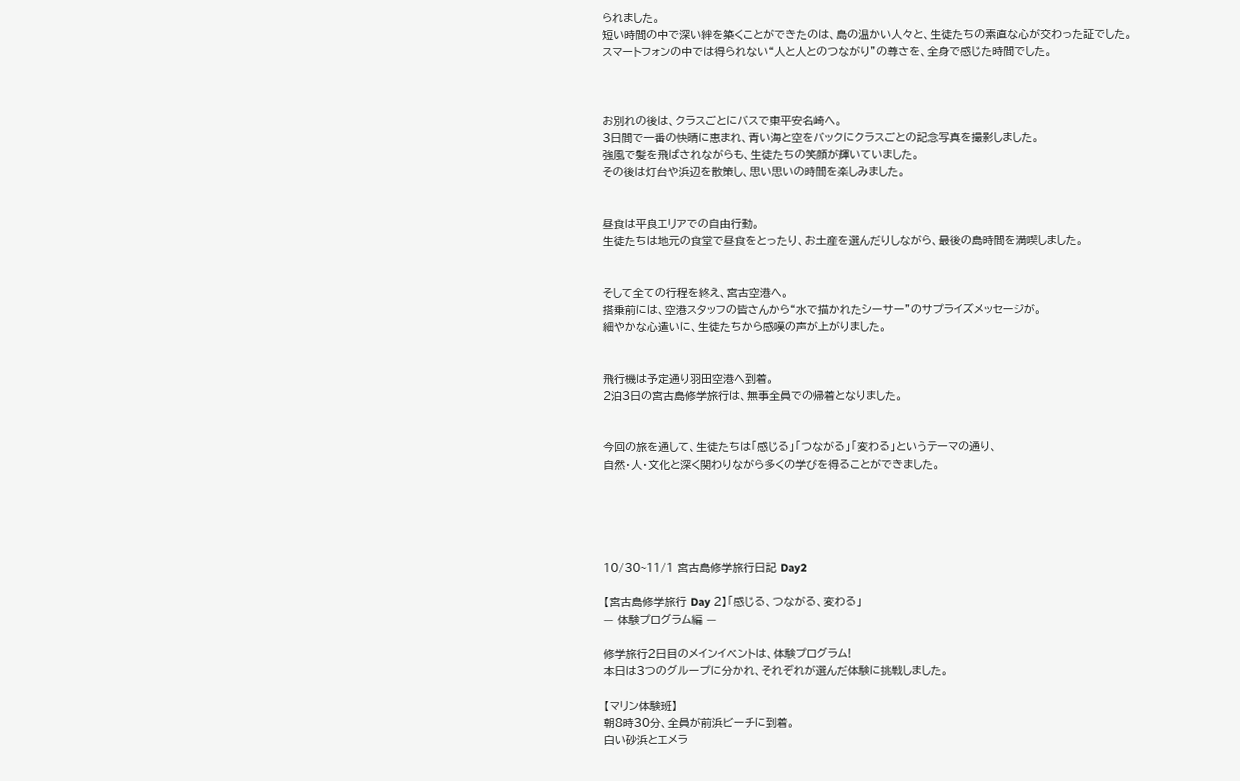られました。
短い時間の中で深い絆を築くことができたのは、島の温かい人々と、生徒たちの素直な心が交わった証でした。
スマートフォンの中では得られない“人と人とのつながり”の尊さを、全身で感じた時間でした。



お別れの後は、クラスごとにバスで東平安名崎へ。
3日間で一番の快晴に恵まれ、青い海と空をバックにクラスごとの記念写真を撮影しました。
強風で髪を飛ばされながらも、生徒たちの笑顔が輝いていました。
その後は灯台や浜辺を散策し、思い思いの時間を楽しみました。


昼食は平良エリアでの自由行動。
生徒たちは地元の食堂で昼食をとったり、お土産を選んだりしながら、最後の島時間を満喫しました。


そして全ての行程を終え、宮古空港へ。
搭乗前には、空港スタッフの皆さんから“水で描かれたシーサー”のサプライズメッセージが。
細やかな心遣いに、生徒たちから感嘆の声が上がりました。


飛行機は予定通り羽田空港へ到着。
2泊3日の宮古島修学旅行は、無事全員での帰着となりました。


今回の旅を通して、生徒たちは「感じる」「つながる」「変わる」というテーマの通り、
自然・人・文化と深く関わりながら多くの学びを得ることができました。





10/30~11/1 宮古島修学旅行日記 Day2

【宮古島修学旅行 Day 2】「感じる、つながる、変わる」
— 体験プログラム編 —

修学旅行2日目のメインイベントは、体験プログラム!
本日は3つのグループに分かれ、それぞれが選んだ体験に挑戦しました。

【マリン体験班】
朝8時30分、全員が前浜ビーチに到着。
白い砂浜とエメラ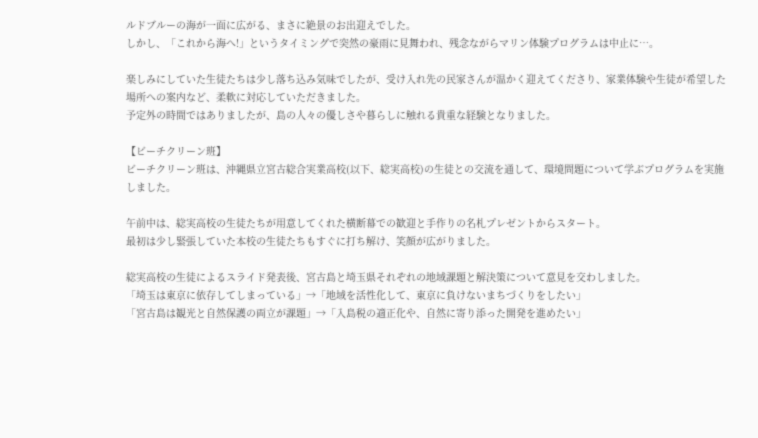ルドブルーの海が一面に広がる、まさに絶景のお出迎えでした。
しかし、「これから海へ!」というタイミングで突然の豪雨に見舞われ、残念ながらマリン体験プログラムは中止に…。

楽しみにしていた生徒たちは少し落ち込み気味でしたが、受け入れ先の民家さんが温かく迎えてくださり、家業体験や生徒が希望した場所への案内など、柔軟に対応していただきました。
予定外の時間ではありましたが、島の人々の優しさや暮らしに触れる貴重な経験となりました。

【ビーチクリーン班】
ビーチクリーン班は、沖縄県立宮古総合実業高校(以下、総実高校)の生徒との交流を通して、環境問題について学ぶプログラムを実施しました。

午前中は、総実高校の生徒たちが用意してくれた横断幕での歓迎と手作りの名札プレゼントからスタート。
最初は少し緊張していた本校の生徒たちもすぐに打ち解け、笑顔が広がりました。

総実高校の生徒によるスライド発表後、宮古島と埼玉県それぞれの地域課題と解決策について意見を交わしました。
「埼玉は東京に依存してしまっている」→「地域を活性化して、東京に負けないまちづくりをしたい」
「宮古島は観光と自然保護の両立が課題」→「入島税の適正化や、自然に寄り添った開発を進めたい」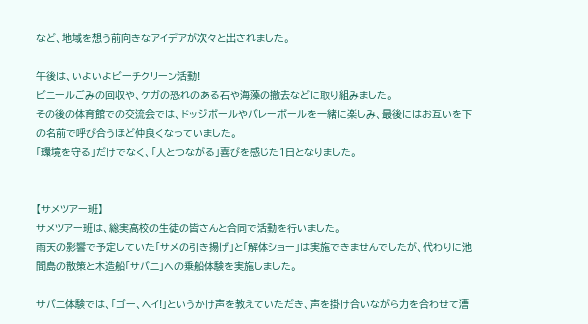など、地域を想う前向きなアイデアが次々と出されました。

午後は、いよいよビーチクリーン活動!
ビニールごみの回収や、ケガの恐れのある石や海藻の撤去などに取り組みました。
その後の体育館での交流会では、ドッジボールやバレーボールを一緒に楽しみ、最後にはお互いを下の名前で呼び合うほど仲良くなっていました。
「環境を守る」だけでなく、「人とつながる」喜びを感じた1日となりました。


【サメツアー班】
サメツアー班は、総実高校の生徒の皆さんと合同で活動を行いました。
雨天の影響で予定していた「サメの引き揚げ」と「解体ショー」は実施できませんでしたが、代わりに池間島の散策と木造船「サバニ」への乗船体験を実施しました。

サバニ体験では、「ゴー、ヘイ!」というかけ声を教えていただき、声を掛け合いながら力を合わせて漕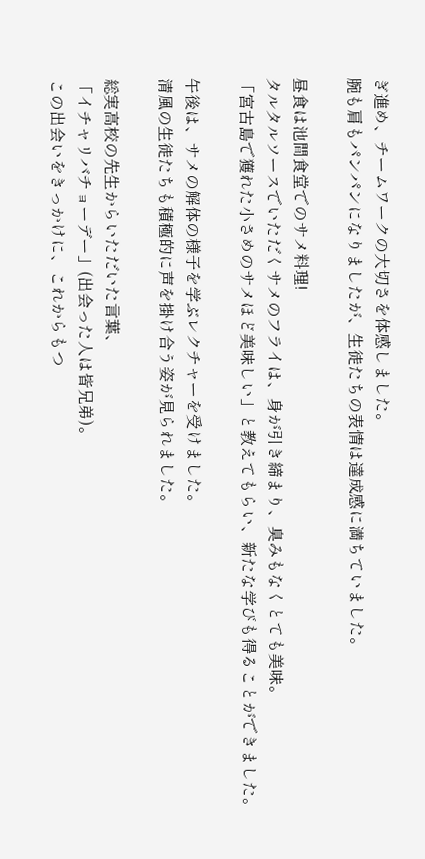ぎ進め、チームワークの大切さを体感しました。
腕も肩もパンパンになりましたが、生徒たちの表情は達成感に満ちていました。

昼食は池間食堂でのサメ料理!
タルタルソースでいただくサメのフライは、身が引き締まり、臭みもなくとても美味。
「宮古島で獲れた小さめのサメほど美味しい」と教えてもらい、新たな学びも得ることができました。

午後は、サメの解体の様子を学ぶレクチャーを受けました。
清風の生徒たちも積極的に声を掛け合う姿が見られました。

総実高校の先生からいただいた言葉、
「イチャリバチョーデー」(出会った人は皆兄弟)。
この出会いをきっかけに、これからもつ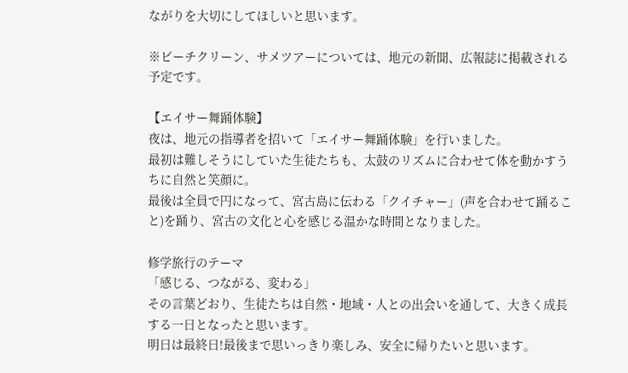ながりを大切にしてほしいと思います。

※ビーチクリーン、サメツアーについては、地元の新聞、広報誌に掲載される予定です。

【エイサー舞踊体験】
夜は、地元の指導者を招いて「エイサー舞踊体験」を行いました。
最初は難しそうにしていた生徒たちも、太鼓のリズムに合わせて体を動かすうちに自然と笑顔に。
最後は全員で円になって、宮古島に伝わる「クイチャー」(声を合わせて踊ること)を踊り、宮古の文化と心を感じる温かな時間となりました。

修学旅行のテーマ
「感じる、つながる、変わる」
その言葉どおり、生徒たちは自然・地域・人との出会いを通して、大きく成長する一日となったと思います。
明日は最終日!最後まで思いっきり楽しみ、安全に帰りたいと思います。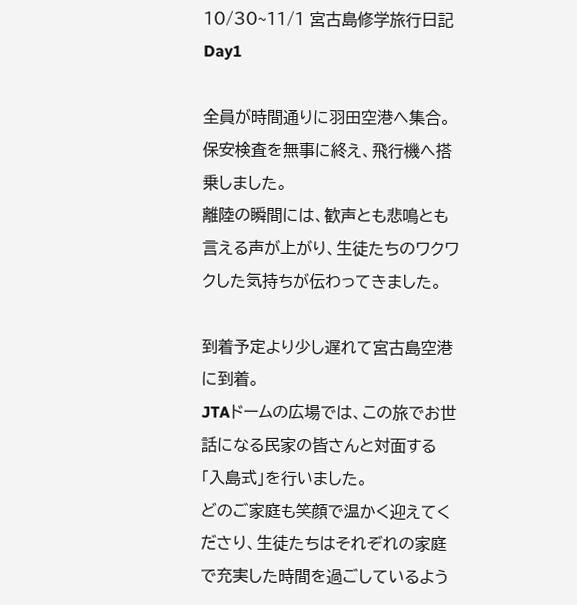10/30~11/1 宮古島修学旅行日記 Day1

全員が時間通りに羽田空港へ集合。
保安検査を無事に終え、飛行機へ搭乗しました。
離陸の瞬間には、歓声とも悲鳴とも言える声が上がり、生徒たちのワクワクした気持ちが伝わってきました。

到着予定より少し遅れて宮古島空港に到着。
JTAドームの広場では、この旅でお世話になる民家の皆さんと対面する「入島式」を行いました。
どのご家庭も笑顔で温かく迎えてくださり、生徒たちはそれぞれの家庭で充実した時間を過ごしているよう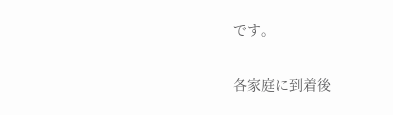です。

各家庭に到着後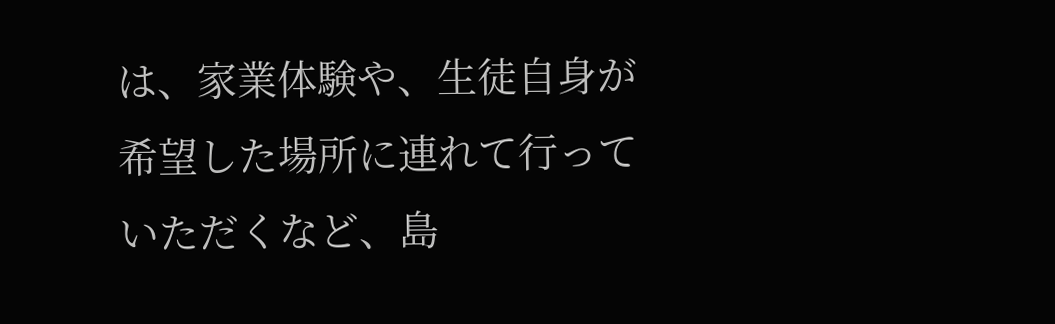は、家業体験や、生徒自身が希望した場所に連れて行っていただくなど、島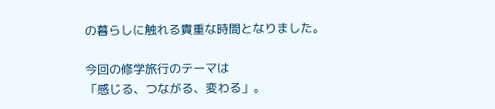の暮らしに触れる貴重な時間となりました。

今回の修学旅行のテーマは
「感じる、つながる、変わる」。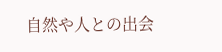自然や人との出会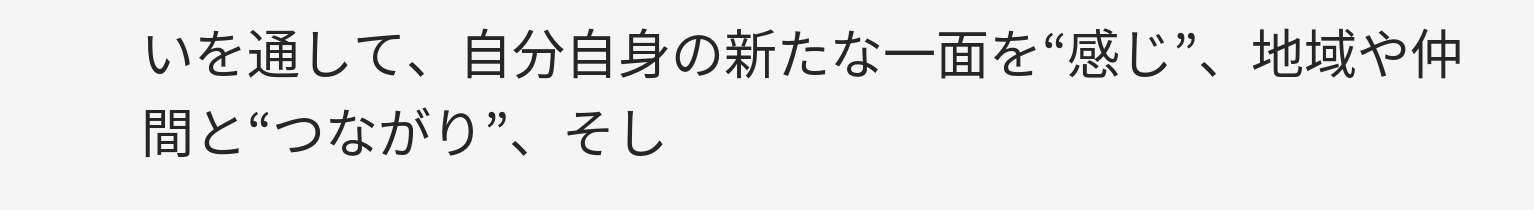いを通して、自分自身の新たな一面を“感じ”、地域や仲間と“つながり”、そし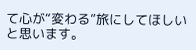て心が“変わる”旅にしてほしいと思います。